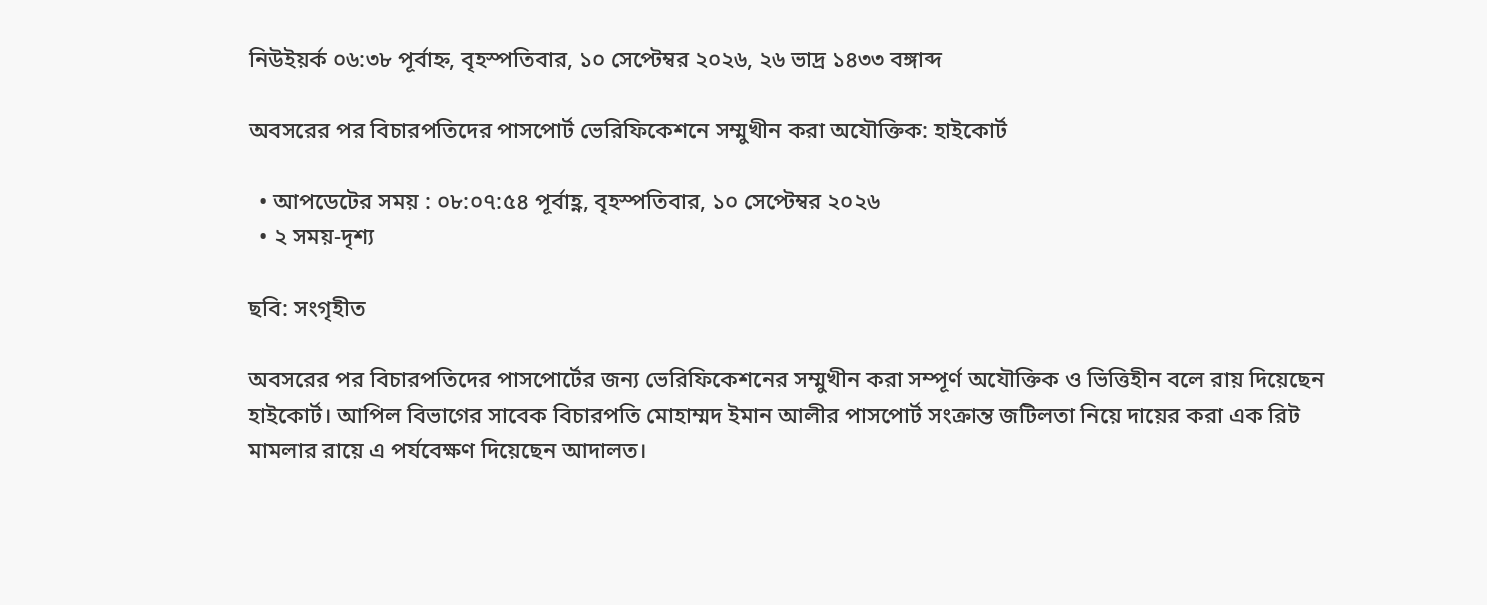নিউইয়র্ক ০৬:৩৮ পূর্বাহ্ন, বৃহস্পতিবার, ১০ সেপ্টেম্বর ২০২৬, ২৬ ভাদ্র ১৪৩৩ বঙ্গাব্দ

অবসরের পর বিচারপতিদের পাসপোর্ট ভেরিফিকেশনে সম্মুখীন করা অযৌক্তিক: হাইকোর্ট

  • আপডেটের সময় : ০৮:০৭:৫৪ পূর্বাহ্ণ, বৃহস্পতিবার, ১০ সেপ্টেম্বর ২০২৬
  • ২ সময়-দৃশ্য

ছবি: সংগৃহীত

অবসরের পর বিচারপতিদের পাসপোর্টের জন্য ভেরিফিকেশনের সম্মুখীন করা সম্পূর্ণ অযৌক্তিক ও ভিত্তিহীন বলে রায় দিয়েছেন হাইকোর্ট। আপিল বিভাগের সাবেক বিচারপতি মোহাম্মদ ইমান আলীর পাসপোর্ট সংক্রান্ত জটিলতা নিয়ে দায়ের করা এক রিট মামলার রায়ে এ পর্যবেক্ষণ দিয়েছেন আদালত।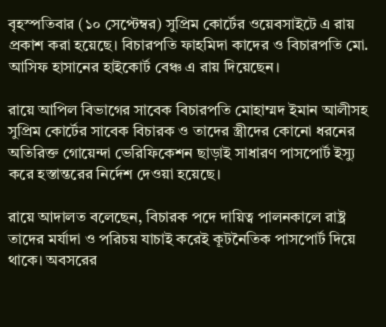বৃহস্পতিবার (১০ সেপ্টেম্বর) সুপ্রিম কোর্টের ওয়েবসাইটে এ রায় প্রকাশ করা হয়েছে। বিচারপতি ফাহমিদা কাদের ও বিচারপতি মো. আসিফ হাসানের হাইকোর্ট বেঞ্চ এ রায় দিয়েছেন।

রায়ে আপিল বিভাগের সাবেক বিচারপতি মোহাম্মদ ইমান আলীসহ সুপ্রিম কোর্টের সাবেক বিচারক ও তাদের স্ত্রীদের কোনো ধরনের অতিরিক্ত গোয়েন্দা ভেরিফিকেশন ছাড়াই সাধারণ পাসপোর্ট ইস্যু করে হস্তান্তরের নির্দেশ দেওয়া হয়েছে।

রায়ে আদালত বলেছেন, বিচারক পদে দায়িত্ব পালনকালে রাষ্ট্র তাদের মর্যাদা ও পরিচয় যাচাই করেই কূটনৈতিক পাসপোর্ট দিয়ে থাকে। অবসরের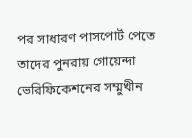পর সাধারণ পাসপোর্ট পেতে তাদের পুনরায় গোয়েন্দা ভেরিফিকেশনের সম্মুখীন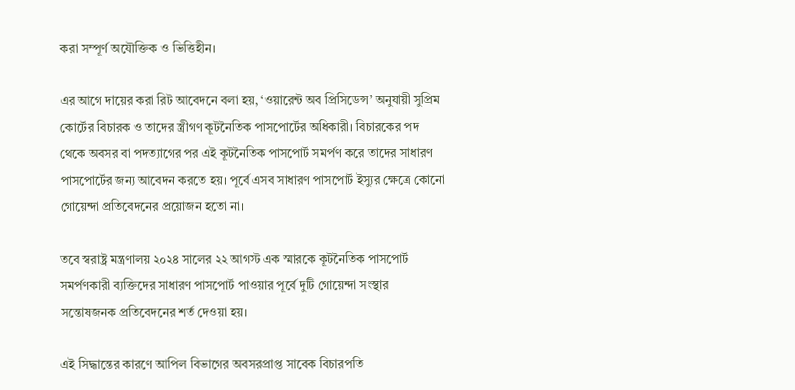করা সম্পূর্ণ অযৌক্তিক ও ভিত্তিহীন।

এর আগে দায়ের করা রিট আবেদনে বলা হয়, ‘ওয়ারেন্ট অব প্রিসিডেন্স’ অনুযায়ী সুপ্রিম কোর্টের বিচারক ও তাদের স্ত্রীগণ কূটনৈতিক পাসপোর্টের অধিকারী। বিচারকের পদ থেকে অবসর বা পদত্যাগের পর এই কূটনৈতিক পাসপোর্ট সমর্পণ করে তাদের সাধারণ পাসপোর্টের জন্য আবেদন করতে হয়। পূর্বে এসব সাধারণ পাসপোর্ট ইস্যুর ক্ষেত্রে কোনো গোয়েন্দা প্রতিবেদনের প্রয়োজন হতো না।

তবে স্বরাষ্ট্র মন্ত্রণালয় ২০২৪ সালের ২২ আগস্ট এক স্মারকে কূটনৈতিক পাসপোর্ট সমর্পণকারী ব্যক্তিদের সাধারণ পাসপোর্ট পাওয়ার পূর্বে দুটি গোয়েন্দা সংস্থার সন্তোষজনক প্রতিবেদনের শর্ত দেওয়া হয়।

এই সিদ্ধান্তের কারণে আপিল বিভাগের অবসরপ্রাপ্ত সাবেক বিচারপতি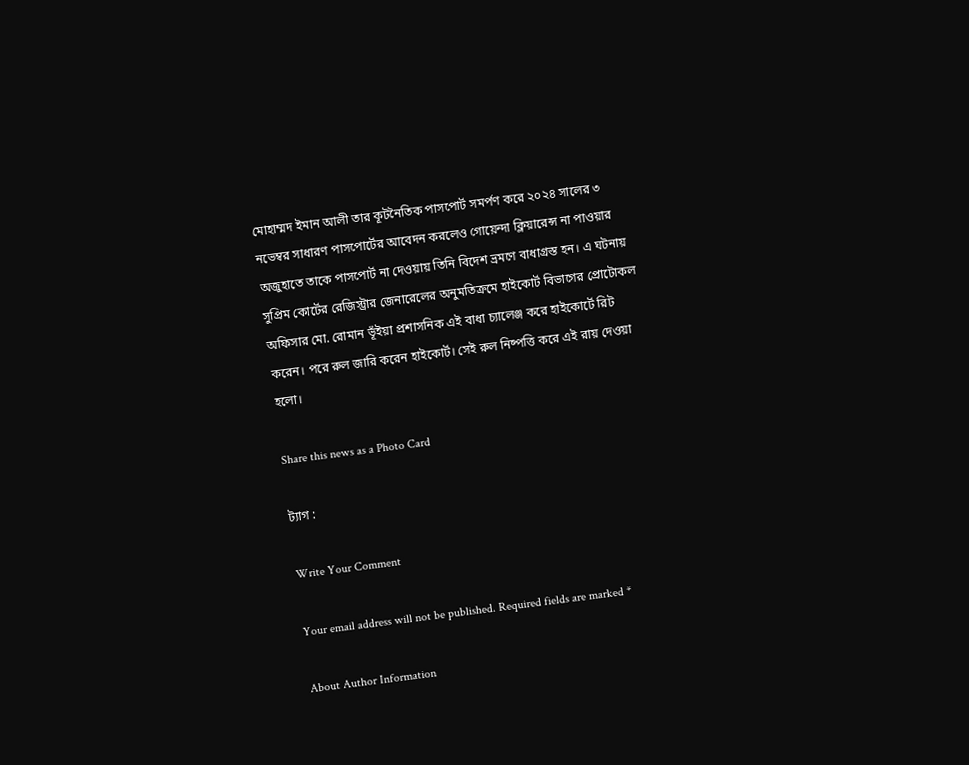মোহাম্মদ ইমান আলী তার কূটনৈতিক পাসপোর্ট সমর্পণ করে ২০২৪ সালের ৩ নভেম্বর সাধারণ পাসপোর্টের আবেদন করলেও গোয়েন্দা ক্লিয়ারেন্স না পাওয়ার অজুহাতে তাকে পাসপোর্ট না দেওয়ায় তিনি বিদেশ ভ্রমণে বাধাগ্রস্ত হন। এ ঘটনায় সুপ্রিম কোর্টের রেজিস্ট্রার জেনারেলের অনুমতিক্রমে হাইকোর্ট বিভাগের প্রোটোকল অফিসার মো. রোমান ভূঁইয়া প্রশাসনিক এই বাধা চ্যালেঞ্জ করে হাইকোর্টে রিট করেন। পরে রুল জারি করেন হাইকোর্ট। সেই রুল নিষ্পত্তি করে এই রায় দেওয়া হলো।

Share this news as a Photo Card

ট্যাগ :

Write Your Comment

Your email address will not be published. Required fields are marked *

About Author Information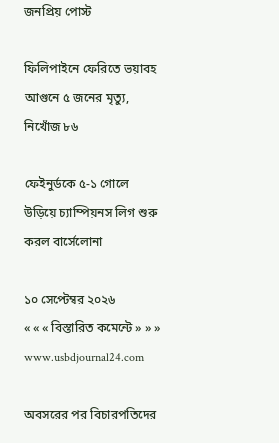জনপ্রিয় পোস্ট

ফিলিপাইনে ফেরিতে ভয়াবহ আগুনে ৫ জনের মৃত্যু, নিখোঁজ ৮৬

ফেইনুর্ডকে ৫-১ গোলে উড়িয়ে চ্যাম্পিয়নস লিগ শুরু করল বার্সেলোনা

১০ সেপ্টেম্বর ২০২৬
« « « বিস্তারিত কমেন্টে » » »
www.usbdjournal24.com

অবসরের পর বিচারপতিদের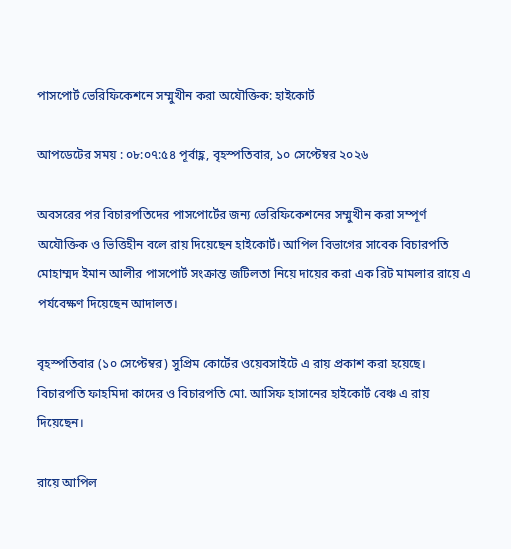পাসপোর্ট ভেরিফিকেশনে সম্মুখীন করা অযৌক্তিক: হাইকোর্ট

আপডেটের সময় : ০৮:০৭:৫৪ পূর্বাহ্ণ, বৃহস্পতিবার, ১০ সেপ্টেম্বর ২০২৬

অবসরের পর বিচারপতিদের পাসপোর্টের জন্য ভেরিফিকেশনের সম্মুখীন করা সম্পূর্ণ অযৌক্তিক ও ভিত্তিহীন বলে রায় দিয়েছেন হাইকোর্ট। আপিল বিভাগের সাবেক বিচারপতি মোহাম্মদ ইমান আলীর পাসপোর্ট সংক্রান্ত জটিলতা নিয়ে দায়ের করা এক রিট মামলার রায়ে এ পর্যবেক্ষণ দিয়েছেন আদালত।

বৃহস্পতিবার (১০ সেপ্টেম্বর) সুপ্রিম কোর্টের ওয়েবসাইটে এ রায় প্রকাশ করা হয়েছে। বিচারপতি ফাহমিদা কাদের ও বিচারপতি মো. আসিফ হাসানের হাইকোর্ট বেঞ্চ এ রায় দিয়েছেন।

রায়ে আপিল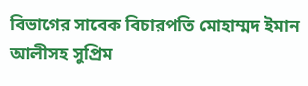বিভাগের সাবেক বিচারপতি মোহাম্মদ ইমান আলীসহ সুপ্রিম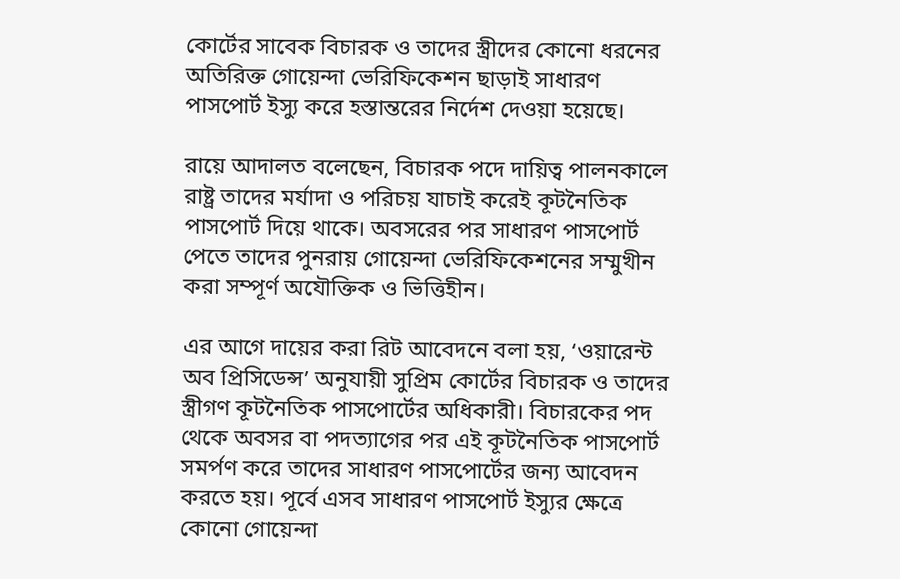কোর্টের সাবেক বিচারক ও তাদের স্ত্রীদের কোনো ধরনের অতিরিক্ত গোয়েন্দা ভেরিফিকেশন ছাড়াই সাধারণ পাসপোর্ট ইস্যু করে হস্তান্তরের নির্দেশ দেওয়া হয়েছে।

রায়ে আদালত বলেছেন, বিচারক পদে দায়িত্ব পালনকালে রাষ্ট্র তাদের মর্যাদা ও পরিচয় যাচাই করেই কূটনৈতিক পাসপোর্ট দিয়ে থাকে। অবসরের পর সাধারণ পাসপোর্ট পেতে তাদের পুনরায় গোয়েন্দা ভেরিফিকেশনের সম্মুখীন করা সম্পূর্ণ অযৌক্তিক ও ভিত্তিহীন।

এর আগে দায়ের করা রিট আবেদনে বলা হয়, ‘ওয়ারেন্ট অব প্রিসিডেন্স’ অনুযায়ী সুপ্রিম কোর্টের বিচারক ও তাদের স্ত্রীগণ কূটনৈতিক পাসপোর্টের অধিকারী। বিচারকের পদ থেকে অবসর বা পদত্যাগের পর এই কূটনৈতিক পাসপোর্ট সমর্পণ করে তাদের সাধারণ পাসপোর্টের জন্য আবেদন করতে হয়। পূর্বে এসব সাধারণ পাসপোর্ট ইস্যুর ক্ষেত্রে কোনো গোয়েন্দা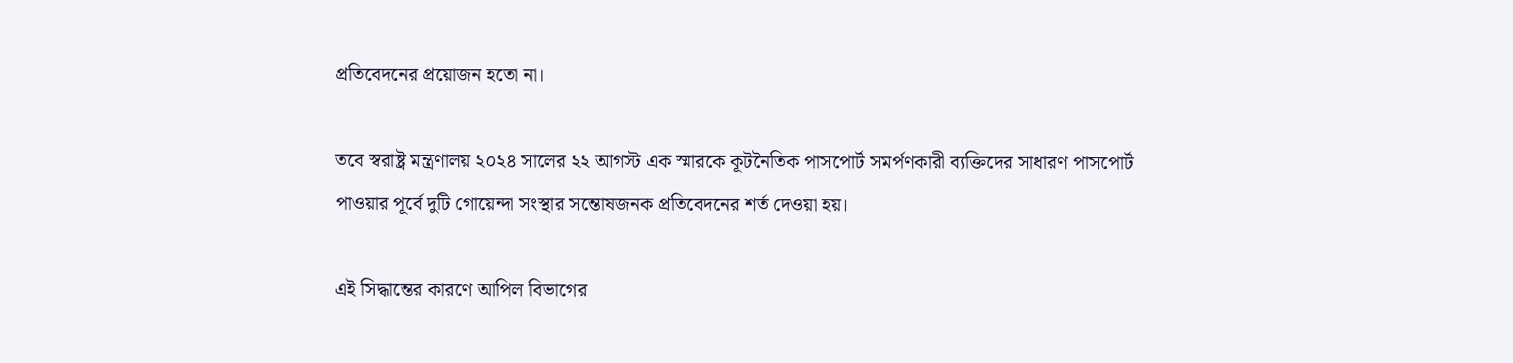প্রতিবেদনের প্রয়োজন হতো না।

তবে স্বরাষ্ট্র মন্ত্রণালয় ২০২৪ সালের ২২ আগস্ট এক স্মারকে কূটনৈতিক পাসপোর্ট সমর্পণকারী ব্যক্তিদের সাধারণ পাসপোর্ট পাওয়ার পূর্বে দুটি গোয়েন্দা সংস্থার সন্তোষজনক প্রতিবেদনের শর্ত দেওয়া হয়।

এই সিদ্ধান্তের কারণে আপিল বিভাগের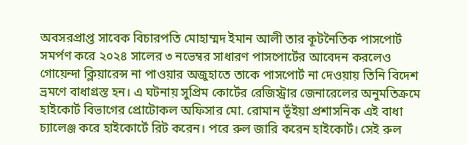অবসরপ্রাপ্ত সাবেক বিচারপতি মোহাম্মদ ইমান আলী তার কূটনৈতিক পাসপোর্ট সমর্পণ করে ২০২৪ সালের ৩ নভেম্বর সাধারণ পাসপোর্টের আবেদন করলেও গোয়েন্দা ক্লিয়ারেন্স না পাওয়ার অজুহাতে তাকে পাসপোর্ট না দেওয়ায় তিনি বিদেশ ভ্রমণে বাধাগ্রস্ত হন। এ ঘটনায় সুপ্রিম কোর্টের রেজিস্ট্রার জেনারেলের অনুমতিক্রমে হাইকোর্ট বিভাগের প্রোটোকল অফিসার মো. রোমান ভূঁইয়া প্রশাসনিক এই বাধা চ্যালেঞ্জ করে হাইকোর্টে রিট করেন। পরে রুল জারি করেন হাইকোর্ট। সেই রুল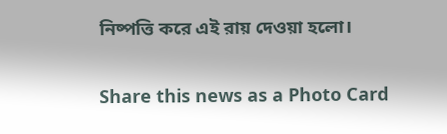নিষ্পত্তি করে এই রায় দেওয়া হলো।

Share this news as a Photo Card